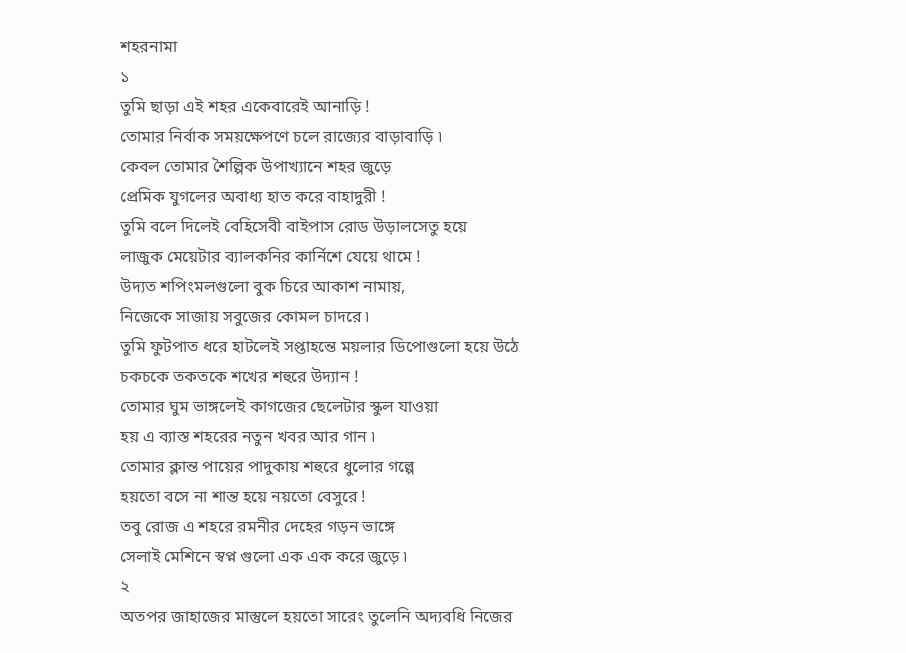শহরনামা
১
তুমি ছাড়া এই শহর একেবারেই আনাড়ি !
তোমার নির্বাক সময়ক্ষেপণে চলে রাজ্যের বাড়াবাড়ি ৷
কেবল তোমার শৈল্পিক উপাখ্যানে শহর জুড়ে
প্রেমিক যুগলের অবাধ্য হাত করে বাহাদুরী !
তুমি বলে দিলেই বেহিসেবী বাইপাস রোড উড়ালসেতু হয়ে
লাজুক মেয়েটার ব্যালকনির কার্নিশে যেয়ে থামে !
উদ্যত শপিংমলগুলো বুক চিরে আকাশ নামায়,
নিজেকে সাজায় সবুজের কোমল চাদরে ৷
তুমি ফুটপাত ধরে হাটলেই সপ্তাহন্তে ময়লার ডিপোগুলো হয়ে উঠে
চকচকে তকতকে শখের শহুরে উদ্যান !
তোমার ঘুম ভাঙ্গলেই কাগজের ছেলেটার স্কুল যাওয়া
হয় এ ব্যাস্ত শহরের নতুন খবর আর গান ৷
তোমার ক্লান্ত পায়ের পাদুকায় শহুরে ধুলোর গল্পে
হয়তো বসে না শান্ত হয়ে নয়তো বেসুরে !
তবু রোজ এ শহরে রমনীর দেহের গড়ন ভাঙ্গে
সেলাই মেশিনে স্বপ্ন গুলো এক এক করে জুড়ে ৷
২
অতপর জাহাজের মাস্তুলে হয়তো সারেং তুলেনি অদ্যবধি নিজের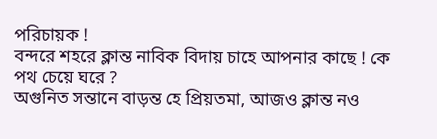পরিচায়ক !
বন্দরে শহরে ক্লান্ত নাবিক বিদায় চাহে আপনার কাছে ! কে পথ চেয়ে ঘরে ?
অগুনিত সন্তানে বাড়ন্ত হে প্রিয়তমা, আজও ক্লান্ত নও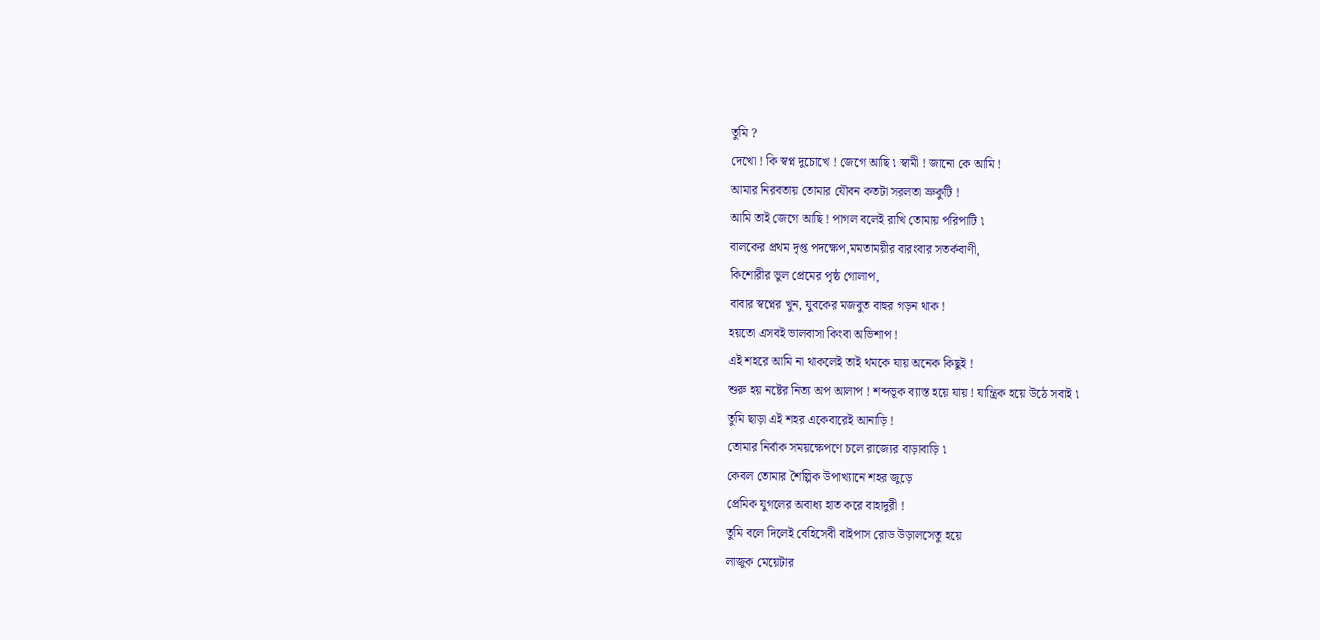তুমি ?
দেখো ! কি স্বপ্ন দুচোখে ! জেগে আছি ৷ স্বামী ! জানো কে আমি !
আমার নিরবতায় তোমার যৌবন কতটা সরলতা ভ্রুকুটি !
আমি তাই জেগে আছি ! পাগল বলেই রাখি তোমায় পরিপাটি ৷
বালকের প্রথম দৃপ্ত পদক্ষেপ,মমতাময়ীর বারংবার সতর্কবাণী,
কিশোরীর ভুল প্রেমের পৃষ্ঠ গোলাপ,
বাবার স্বপ্নের খুন, যুবকের মজবুত বাহুর গড়ন থাক !
হয়তো এসবই ভালবাসা কিংবা অভিশাপ !
এই শহরে আমি না থাকলেই তাই থমকে যায় অনেক কিছুই !
শুরু হয় নষ্টের নিত্য অপ আলাপ ! শব্দভূক ব্যাস্ত হয়ে যায় ! যান্ত্রিক হয়ে উঠে সবাই ৷
তুমি ছাড়া এই শহর একেবারেই আনাড়ি !
তোমার নির্বাক সময়ক্ষেপণে চলে রাজ্যের বাড়াবাড়ি ৷
কেবল তোমার শৈল্পিক উপাখ্যানে শহর জুড়ে
প্রেমিক যুগলের অবাধ্য হাত করে বাহাদুরী !
তুমি বলে দিলেই বেহিসেবী বাইপাস রোড উড়ালসেতু হয়ে
লাজুক মেয়েটার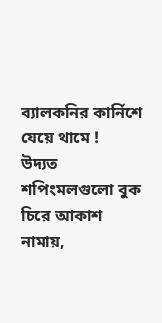ব্যালকনির কার্নিশে যেয়ে থামে !
উদ্যত শপিংমলগুলো বুক চিরে আকাশ নামায়,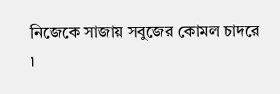নিজেকে সাজায় সবুজের কোমল চাদরে ৷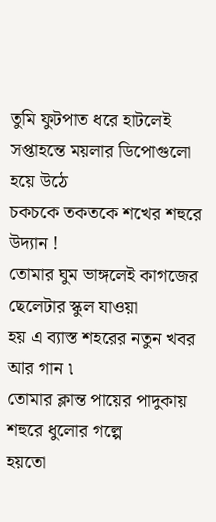তুমি ফুটপাত ধরে হাটলেই সপ্তাহন্তে ময়লার ডিপোগুলো হয়ে উঠে
চকচকে তকতকে শখের শহুরে উদ্যান !
তোমার ঘুম ভাঙ্গলেই কাগজের ছেলেটার স্কুল যাওয়া
হয় এ ব্যাস্ত শহরের নতুন খবর আর গান ৷
তোমার ক্লান্ত পায়ের পাদুকায় শহুরে ধুলোর গল্পে
হয়তো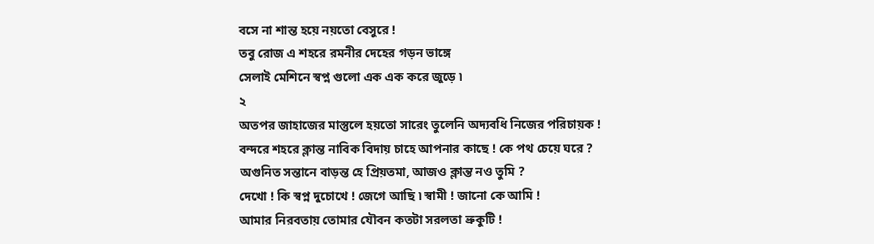বসে না শান্ত হয়ে নয়তো বেসুরে !
তবু রোজ এ শহরে রমনীর দেহের গড়ন ভাঙ্গে
সেলাই মেশিনে স্বপ্ন গুলো এক এক করে জুড়ে ৷
২
অতপর জাহাজের মাস্তুলে হয়তো সারেং তুলেনি অদ্যবধি নিজের পরিচায়ক !
বন্দরে শহরে ক্লান্ত নাবিক বিদায় চাহে আপনার কাছে ! কে পথ চেয়ে ঘরে ?
অগুনিত সন্তানে বাড়ন্ত হে প্রিয়তমা, আজও ক্লান্ত নও তুমি ?
দেখো ! কি স্বপ্ন দুচোখে ! জেগে আছি ৷ স্বামী ! জানো কে আমি !
আমার নিরবতায় তোমার যৌবন কতটা সরলতা ভ্রুকুটি !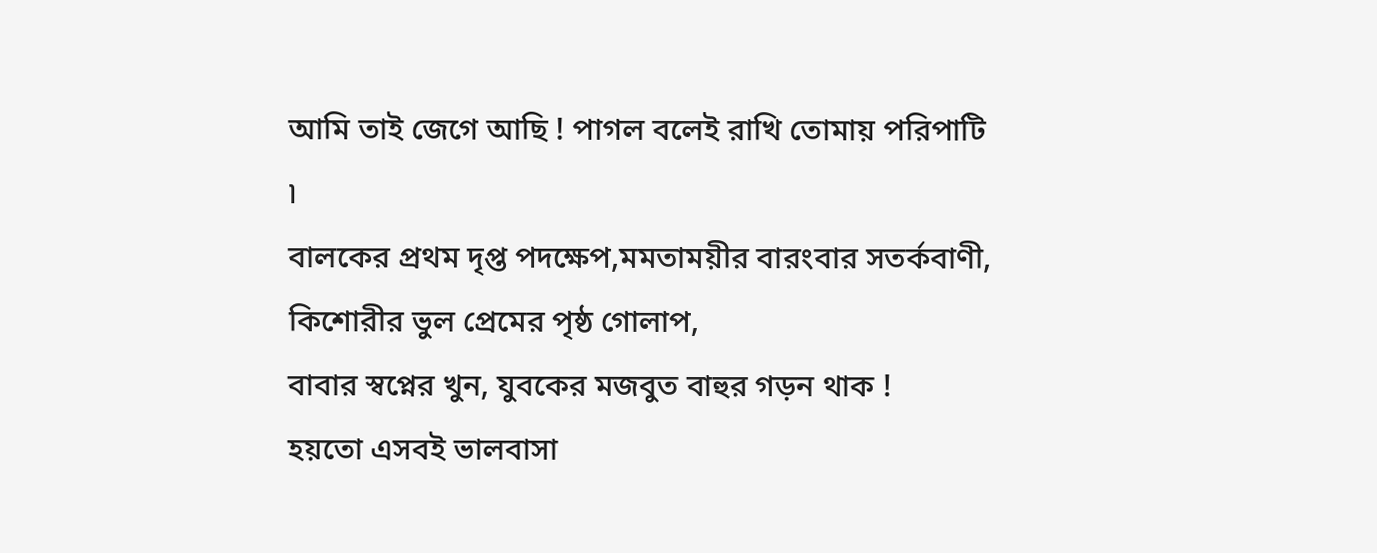আমি তাই জেগে আছি ! পাগল বলেই রাখি তোমায় পরিপাটি ৷
বালকের প্রথম দৃপ্ত পদক্ষেপ,মমতাময়ীর বারংবার সতর্কবাণী,
কিশোরীর ভুল প্রেমের পৃষ্ঠ গোলাপ,
বাবার স্বপ্নের খুন, যুবকের মজবুত বাহুর গড়ন থাক !
হয়তো এসবই ভালবাসা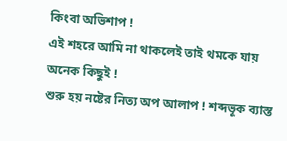কিংবা অভিশাপ !
এই শহরে আমি না থাকলেই তাই থমকে যায় অনেক কিছুই !
শুরু হয় নষ্টের নিত্য অপ আলাপ ! শব্দভূক ব্যাস্ত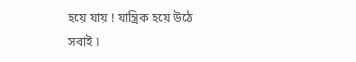হয়ে যায় ! যান্ত্রিক হয়ে উঠে সবাই ৷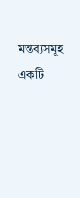মন্তব্যসমূহ
একটি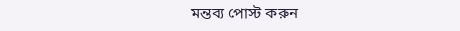মন্তব্য পোস্ট করুন